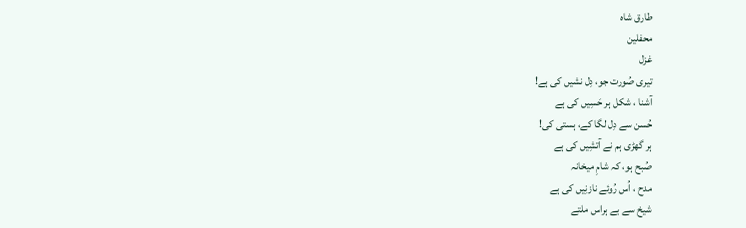طارق شاہ
محفلین
غزل
تیری صُورت جو، دِل نشیں کی ہے!
آشنا ، شکل ہر حَسِیں کی ہے
حُسن سے دِل لگا کے، ہستی کی!
ہر گھڑی ہم نے آتشِیں کی ہے
صُبح ہو، کہ شامِ میخانہ
مدح ، اُس رُوئے نازنِیں کی ہے
شیخ سے بے ہراس ملتے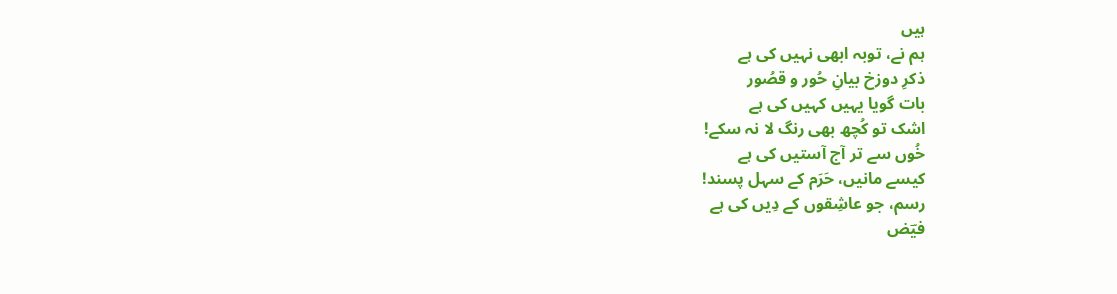ہیں
ہم نے، توبہ ابھی نہیں کی ہے
ذکرِ دوزخ بیانِ حُور و قصُور
بات گویا یہیں کہیں کی ہے
اشک تو کُچھ بھی رنگ لا نہ سکے!
خُوں سے تر آج آستیں کی ہے
کیسے مانیں، حَرَم کے سہل پسند!
رسم، جو عاشِقوں کے دِیں کی ہے
فیؔض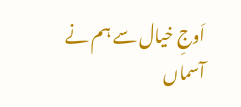اَوجِ خیال سے ہم نے
آسماں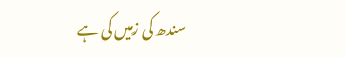سندھ کی زمِیں کی ہے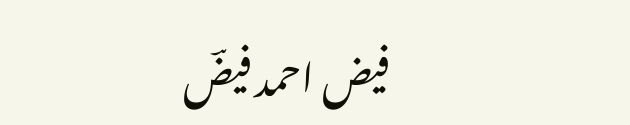فیض احمد فیضؔ